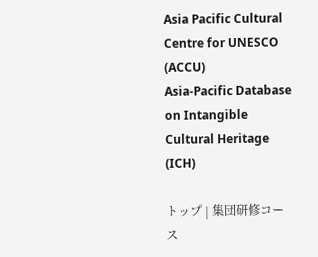Asia Pacific Cultural Centre for UNESCO (ACCU)
Asia-Pacific Database on Intangible Cultural Heritage (ICH)

トップ | 集団研修コース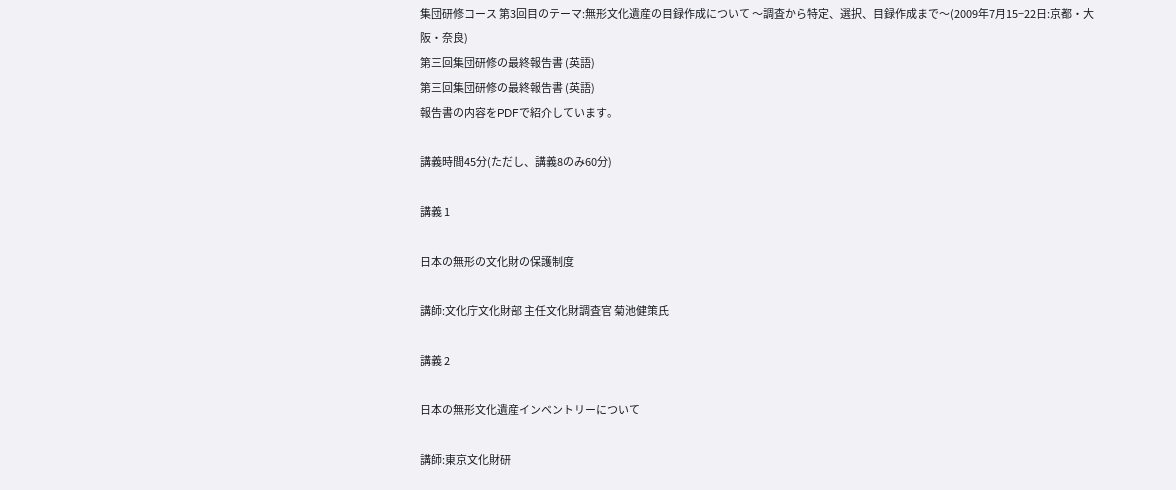集団研修コース 第3回目のテーマ:無形文化遺産の目録作成について 〜調査から特定、選択、目録作成まで〜(2009年7月15−22日:京都・大阪・奈良)
第三回集団研修の最終報告書 (英語)
第三回集団研修の最終報告書 (英語)
報告書の内容をPDFで紹介しています。

講義時間45分(ただし、講義8のみ60分)

講義 1

日本の無形の文化財の保護制度

講師:文化庁文化財部 主任文化財調査官 菊池健策氏

講義 2

日本の無形文化遺産インベントリーについて

講師:東京文化財研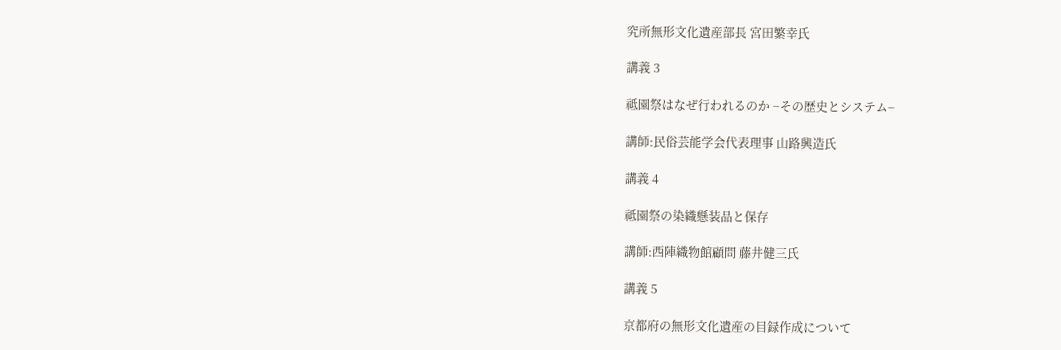究所無形文化遺産部長 宮田繁幸氏

講義 3

祗園祭はなぜ行われるのか −その歴史とシステム−

講師:民俗芸能学会代表理事 山路興造氏

講義 4

祗園祭の染織懸装品と保存

講師:西陣織物館顧問 藤井健三氏

講義 5

京都府の無形文化遺産の目録作成について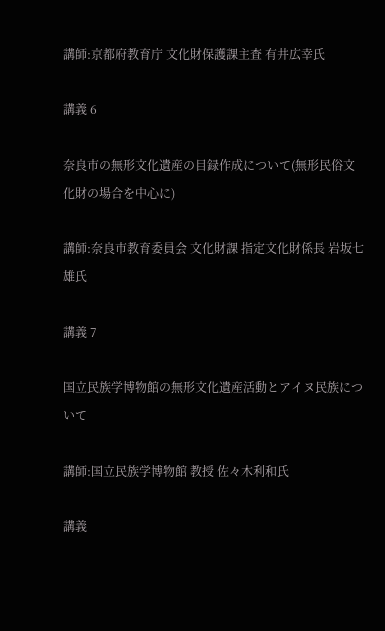講師:京都府教育庁 文化財保護課主査 有井広幸氏

講義 6

奈良市の無形文化遺産の目録作成について(無形民俗文化財の場合を中心に)

講師:奈良市教育委員会 文化財課 指定文化財係長 岩坂七雄氏

講義 7

国立民族学博物館の無形文化遺産活動とアイヌ民族について

講師:国立民族学博物館 教授 佐々木利和氏

講義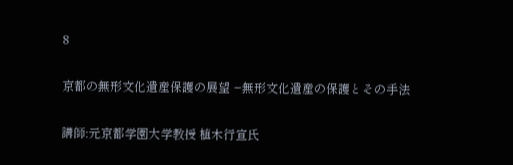8

京都の無形文化遺産保護の展望 −無形文化遺産の保護とその手法

講師:元京都学園大学教授 植木行宣氏